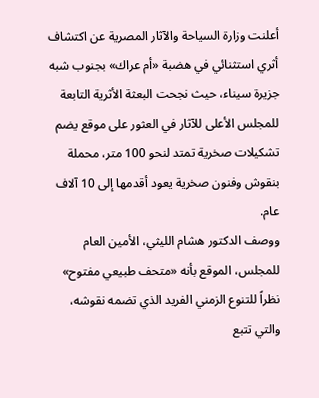أعلنت وزارة السياحة والآثار المصرية عن اكتشاف أثري استثنائي في هضبة «أم عراك» بجنوب شبه جزيرة سيناء، حيث نجحت البعثة الأثرية التابعة للمجلس الأعلى للآثار في العثور على موقع يضم تشكيلات صخرية تمتد لنحو 100 متر، محملة بنقوش وفنون صخرية يعود أقدمها إلى 10 آلاف عام.
ووصف الدكتور هشام الليثي، الأمين العام للمجلس، الموقع بأنه «متحف طبيعي مفتوح» نظراً للتنوع الزمني الفريد الذي تضمه نقوشه، والتي تتبع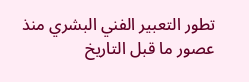تطور التعبير الفني البشري منذ عصور ما قبل التاريخ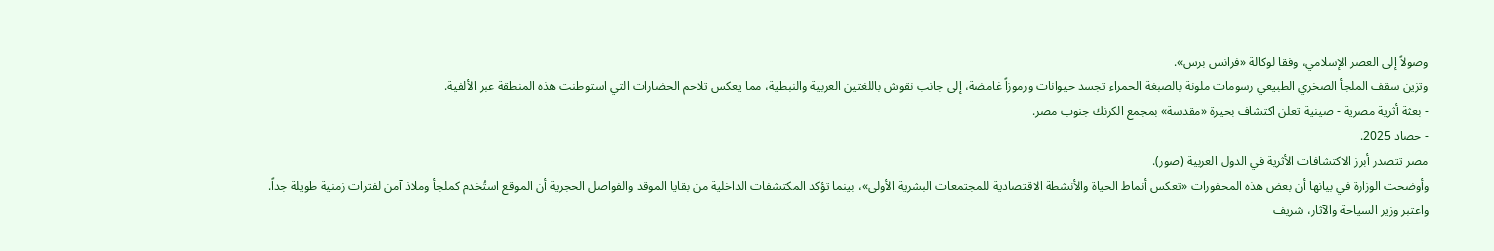وصولاً إلى العصر الإسلامي، وفقا لوكالة «فرانس برس».
وتزين سقف الملجأ الصخري الطبيعي رسومات ملونة بالصبغة الحمراء تجسد حيوانات ورموزاً غامضة، إلى جانب نقوش باللغتين العربية والنبطية، مما يعكس تلاحم الحضارات التي استوطنت هذه المنطقة عبر الألفية.
- بعثة أثرية مصرية - صينية تعلن اكتشاف بحيرة «مقدسة» بمجمع الكرنك جنوب مصر.
- حصاد 2025.
مصر تتصدر أبرز الاكتشافات الأثرية في الدول العربية (صور).
وأوضحت الوزارة في بيانها أن بعض هذه المحفورات «تعكس أنماط الحياة والأنشطة الاقتصادية للمجتمعات البشرية الأولى»، بينما تؤكد المكتشفات الداخلية من بقايا الموقد والفواصل الحجرية أن الموقع استُخدم كملجأ وملاذ آمن لفترات زمنية طويلة جداً.
واعتبر وزير السياحة والآثار، شريف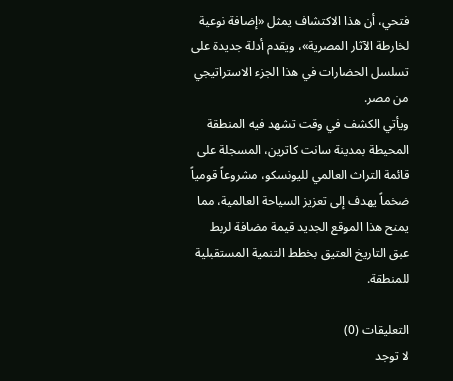فتحي، أن هذا الاكتشاف يمثل «إضافة نوعية لخارطة الآثار المصرية»، ويقدم أدلة جديدة على تسلسل الحضارات في هذا الجزء الاستراتيجي من مصر.
ويأتي الكشف في وقت تشهد فيه المنطقة المحيطة بمدينة سانت كاترين، المسجلة على قائمة التراث العالمي لليونسكو، مشروعاً قومياً ضخماً يهدف إلى تعزيز السياحة العالمية، مما يمنح هذا الموقع الجديد قيمة مضافة لربط عبق التاريخ العتيق بخطط التنمية المستقبلية للمنطقة.

التعليقات (0)
لا توجد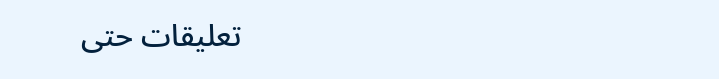تعليقات حتى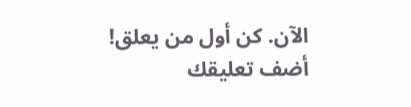الآن. كن أول من يعلق!
أضف تعليقك